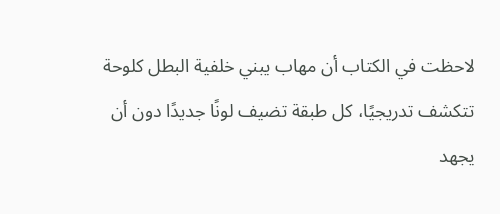لاحظت في الكتاب أن مهاب يبني خلفية البطل كلوحة تتكشف تدريجيًا، كل طبقة تضيف لونًا جديدًا دون أن يجهد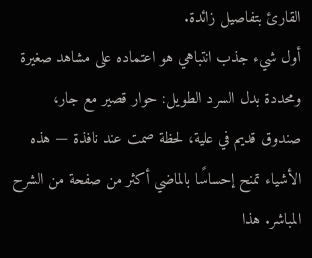القارئ بتفاصيل زائدة.
أول شيء جذب انتباهي هو اعتماده على مشاهد صغيرة ومحددة بدل السرد الطويل: حوار قصير مع جار، صندوق قديم في علية، لحظة صمت عند نافذة — هذه الأشياء تمنح إحساسًا بالماضي أكثر من صفحة من الشرح المباشر. هذا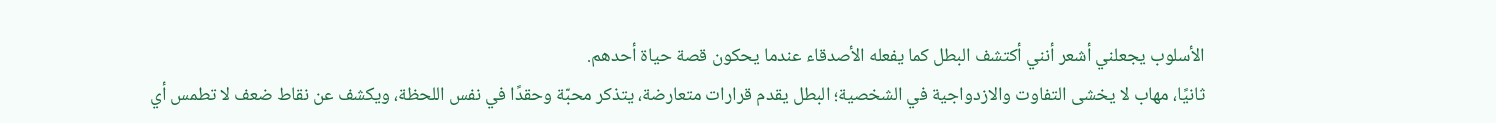الأسلوب يجعلني أشعر أنني أكتشف البطل كما يفعله الأصدقاء عندما يحكون قصة حياة أحدهم.
ثانيًا، مهاب لا يخشى التفاوت والازدواجية في الشخصية؛ البطل يقدم قرارات متعارضة، يتذكر محبّة وحقدًا في نفس اللحظة، ويكشف عن نقاط ضعف لا تطمس أي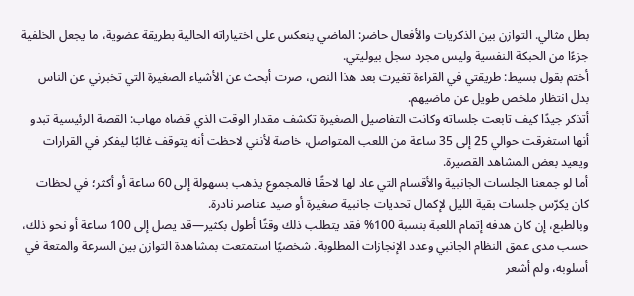بطل مثالي. التوازن بين الذكريات والأفعال حاضر: الماضي ينعكس على اختياراته الحالية بطريقة عضوية، ما يجعل الخلفية جزءًا من الحبكة النفسية وليس مجرد سجل بيوليتي.
أختم بقول بسيط: طريقتي في القراءة تغيرت بعد هذا النص، صرت أبحث عن الأشياء الصغيرة التي تخبرني عن الناس بدل انتظار ملخص طويل عن ماضيهم.
أتذكر جيدًا كيف تابعت جلساته وكانت التفاصيل الصغيرة تكشف مقدار الوقت الذي قضاه مهاب: القصة الرئيسية تبدو أنها استغرقت حوالي 25 إلى 35 ساعة من اللعب المتواصل، خاصة لأنني لاحظت أنه يتوقف غالبًا ليفكر في القرارات ويعيد بعض المشاهد القصيرة.
أما لو جمعنا الجلسات الجانبية والأقسام التي عاد لها لاحقًا فالمجموع يذهب بسهولة إلى 60 ساعة أو أكثر؛ في لحظات كان يكرّس جلسات بقية الليل لإكمال تحديات جانبية صغيرة أو صيد عناصر نادرة.
وبالطبع، إن كان هدفه إتمام اللعبة بنسبة 100% فقد يتطلب ذلك وقتًا أطول بكثير—قد يصل إلى 100 ساعة أو نحو ذلك، حسب مدى عمق النظام الجانبي وعدد الإنجازات المطلوبة. شخصيًا استمتعت بمشاهدة التوازن بين السرعة والمتعة في أسلوبه، ولم أشعر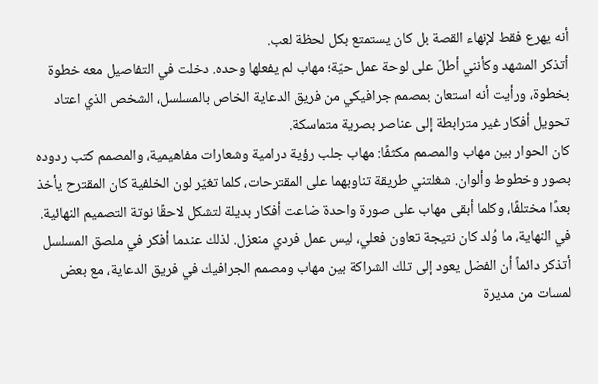أنه يهرع فقط لإنهاء القصة بل كان يستمتع بكل لحظة لعب.
أتذكر المشهد وكأنني أطلّ على لوحة عمل حيّة؛ مهاب لم يفعلها وحده. دخلت في التفاصيل معه خطوة بخطوة، ورأيت أنه استعان بمصمم جرافيكي من فريق الدعاية الخاص بالمسلسل، الشخص الذي اعتاد تحويل أفكار غير مترابطة إلى عناصر بصرية متماسكة.
كان الحوار بين مهاب والمصمم مكثفًا: مهاب جلب رؤية درامية وشعارات مفاهيمية، والمصمم كتب ردوده بصور وخطوط وألوان. شغلتني طريقة تناوبهما على المقترحات، كلما تغيّر لون الخلفية كان المقترح يأخذ بعدًا مختلفًا، وكلما أبقى مهاب على صورة واحدة ضاعت أفكار بديلة لتشكل لاحقًا نوتة التصميم النهائية.
في النهاية، ما وُلد كان نتيجة تعاون فعلي، ليس عمل فردي منعزل. لذلك عندما أفكر في ملصق المسلسل أتذكر دائماً أن الفضل يعود إلى تلك الشراكة بين مهاب ومصمم الجرافيك في فريق الدعاية، مع بعض لمسات من مديرة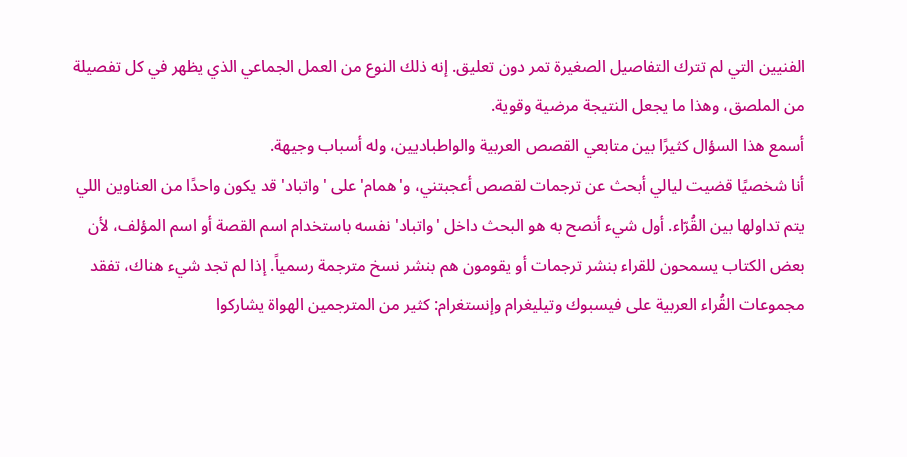الفنيين التي لم تترك التفاصيل الصغيرة تمر دون تعليق. إنه ذلك النوع من العمل الجماعي الذي يظهر في كل تفصيلة من الملصق، وهذا ما يجعل النتيجة مرضية وقوية.
أسمع هذا السؤال كثيرًا بين متابعي القصص العربية والواطباديين، وله أسباب وجيهة.
أنا شخصيًا قضيت ليالي أبحث عن ترجمات لقصص أعجبتني، و'همام' على 'واتباد' قد يكون واحدًا من العناوين اللي يتم تداولها بين القُرّاء. أول شيء أنصح به هو البحث داخل 'واتباد' نفسه باستخدام اسم القصة أو اسم المؤلف، لأن بعض الكتاب يسمحون للقراء بنشر ترجمات أو يقومون هم بنشر نسخ مترجمة رسمياً. إذا لم تجد شيء هناك، تفقد مجموعات القُراء العربية على فيسبوك وتيليغرام وإنستغرام: كثير من المترجمين الهواة يشاركوا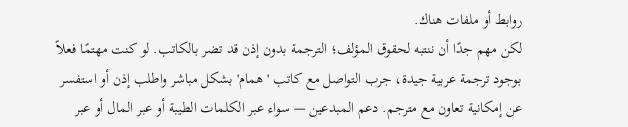روابط أو ملفات هناك.
لكن مهم جدًا أن ننتبه لحقوق المؤلف؛ الترجمة بدون إذن قد تضر بالكاتب. لو كنت مهتمًا فعلاً بوجود ترجمة عربية جيدة، جرب التواصل مع كاتب 'همام' بشكل مباشر واطلب إذن أو استفسر عن إمكانية تعاون مع مترجم. دعم المبدعين — سواء عبر الكلمات الطيبة أو عبر المال أو عبر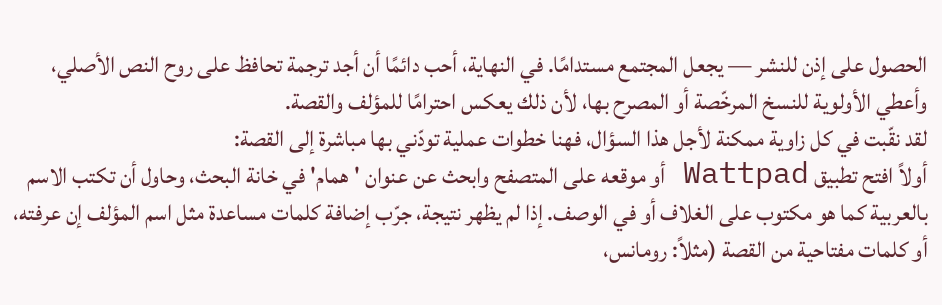الحصول على إذن للنشر — يجعل المجتمع مستدامًا. في النهاية، أحب دائمًا أن أجد ترجمة تحافظ على روح النص الأصلي، وأعطي الأولوية للنسخ المرخّصة أو المصرح بها، لأن ذلك يعكس احترامًا للمؤلف والقصة.
لقد نقّبت في كل زاوية ممكنة لأجل هذا السؤال، فهنا خطوات عملية تودّني بها مباشرة إلى القصة:
أولاً افتح تطبيق Wattpad أو موقعه على المتصفح وابحث عن عنوان 'همام' في خانة البحث، وحاول أن تكتب الاسم بالعربية كما هو مكتوب على الغلاف أو في الوصف. إذا لم يظهر نتيجة، جرّب إضافة كلمات مساعدة مثل اسم المؤلف إن عرفته، أو كلمات مفتاحية من القصة (مثلاً: رومانس،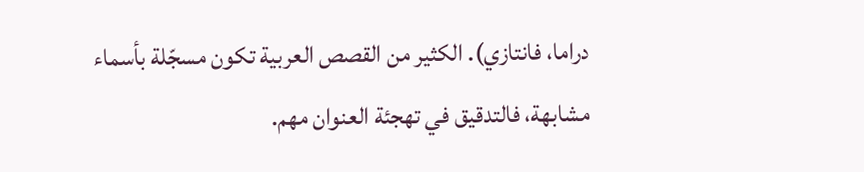دراما، فانتازي). الكثير من القصص العربية تكون مسجّلة بأسماء مشابهة، فالتدقيق في تهجئة العنوان مهم.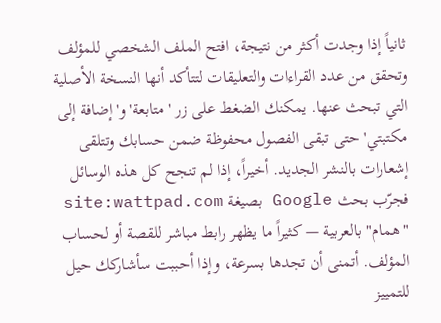ثانياً إذا وجدت أكثر من نتيجة، افتح الملف الشخصي للمؤلف وتحقق من عدد القراءات والتعليقات لتتأكد أنها النسخة الأصلية التي تبحث عنها. يمكنك الضغط على زر 'متابعة' و'إضافة إلى مكتبتي' حتى تبقى الفصول محفوظة ضمن حسابك وتتلقى إشعارات بالنشر الجديد. أخيراً، إذا لم تنجح كل هذه الوسائل فجرّب بحث Google بصيغة site:wattpad.com "همام" بالعربية — كثيراً ما يظهر رابط مباشر للقصة أو لحساب المؤلف. أتمنى أن تجدها بسرعة، وإذا أحببت سأشاركك حيل للتمييز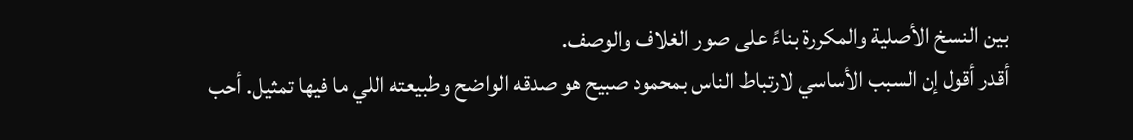بين النسخ الأصلية والمكررة بناءً على صور الغلاف والوصف.
أقدر أقول إن السبب الأساسي لارتباط الناس بمحمود صبيح هو صدقه الواضح وطبيعته اللي ما فيها تمثيل. أحب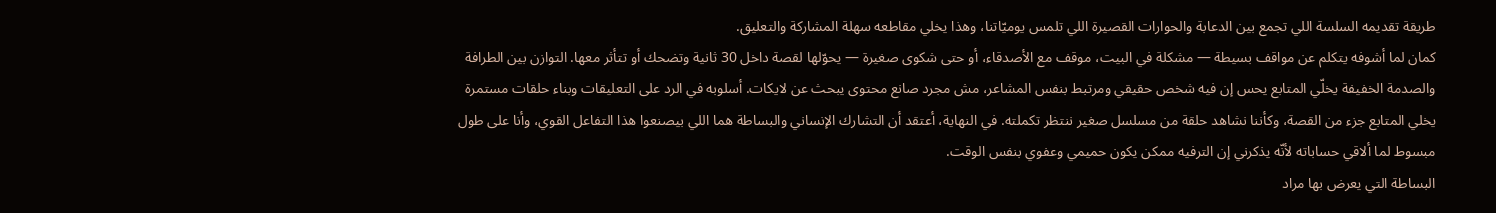طريقة تقديمه السلسة اللي تجمع بين الدعابة والحوارات القصيرة اللي تلمس يوميّاتنا، وهذا يخلي مقاطعه سهلة المشاركة والتعليق.
كمان لما أشوفه يتكلم عن مواقف بسيطة — مشكلة في البيت، موقف مع الأصدقاء، أو حتى شكوى صغيرة — يحوّلها لقصة داخل 30 ثانية وتضحك أو تتأثر معها. التوازن بين الطرافة والصدمة الخفيفة يخلّي المتابع يحس إن فيه شخص حقيقي ومرتبط بنفس المشاعر، مش مجرد صانع محتوى يبحث عن لايكات. أسلوبه في الرد على التعليقات وبناء حلقات مستمرة يخلي المتابع جزء من القصة، وكأننا نشاهد حلقة من مسلسل صغير ننتظر تكملته. في النهاية، أعتقد أن التشارك الإنساني والبساطة هما اللي بيصنعوا هذا التفاعل القوي، وأنا على طول مبسوط لما ألاقي حساباته لأنّه يذكرني إن الترفيه ممكن يكون حميمي وعفوي بنفس الوقت.
البساطة التي يعرض بها مراد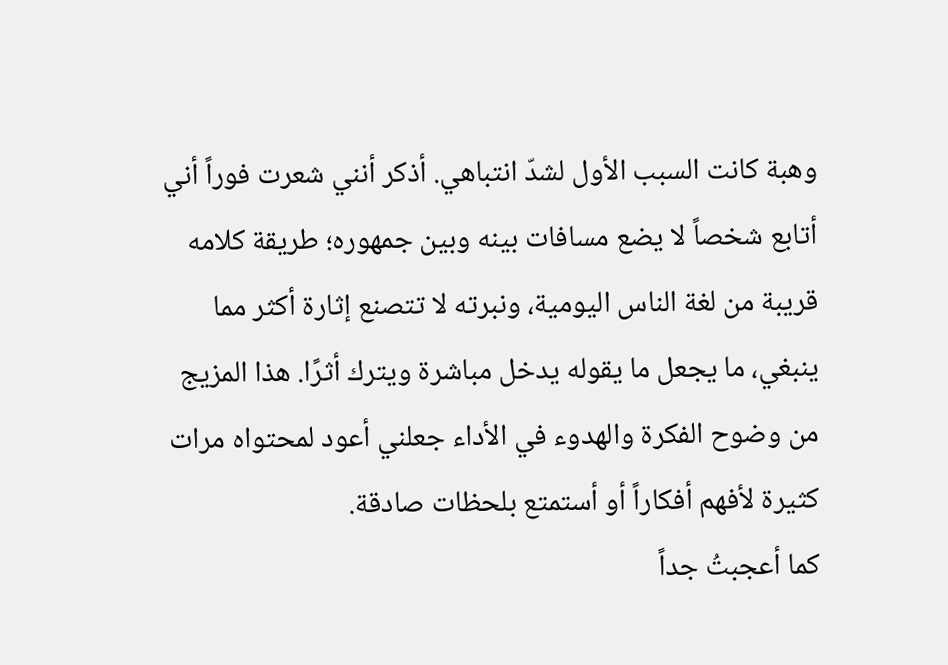وهبة كانت السبب الأول لشدّ انتباهي. أذكر أنني شعرت فوراً أني أتابع شخصاً لا يضع مسافات بينه وبين جمهوره؛ طريقة كلامه قريبة من لغة الناس اليومية، ونبرته لا تتصنع إثارة أكثر مما ينبغي، ما يجعل ما يقوله يدخل مباشرة ويترك أثرًا. هذا المزيج من وضوح الفكرة والهدوء في الأداء جعلني أعود لمحتواه مرات كثيرة لأفهم أفكاراً أو أستمتع بلحظات صادقة.
كما أعجبتُ جداً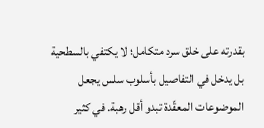بقدرته على خلق سرد متكامل؛ لا يكتفي بالسطحية بل يدخل في التفاصيل بأسلوب سلس يجعل الموضوعات المعقّدة تبدو أقل رهبة. في كثير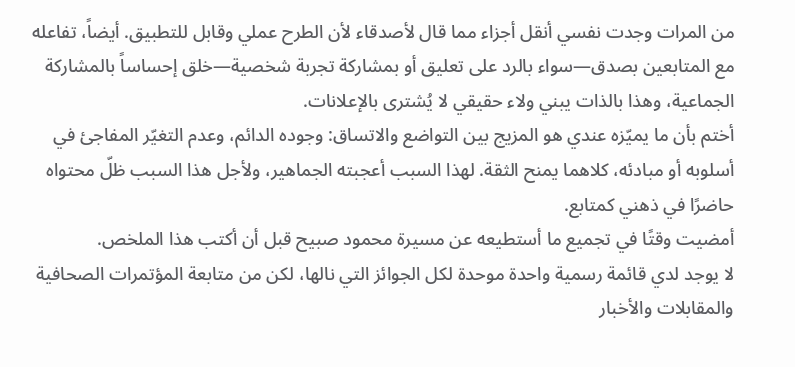من المرات وجدت نفسي أنقل أجزاء مما قال لأصدقاء لأن الطرح عملي وقابل للتطبيق. أيضاً، تفاعله مع المتابعين بصدق—سواء بالرد على تعليق أو بمشاركة تجربة شخصية—خلق إحساساً بالمشاركة الجماعية، وهذا بالذات يبني ولاء حقيقي لا يُشترى بالإعلانات.
أختم بأن ما يميّزه عندي هو المزيج بين التواضع والاتساق: وجوده الدائم، وعدم التغيّر المفاجئ في أسلوبه أو مبادئه، كلاهما يمنح الثقة. لهذا السبب أعجبته الجماهير، ولأجل هذا السبب ظلّ محتواه حاضرًا في ذهني كمتابع.
أمضيت وقتًا في تجميع ما أستطيعه عن مسيرة محمود صبيح قبل أن أكتب هذا الملخص.
لا يوجد لدي قائمة رسمية واحدة موحدة لكل الجوائز التي نالها، لكن من متابعة المؤتمرات الصحافية والمقابلات والأخبار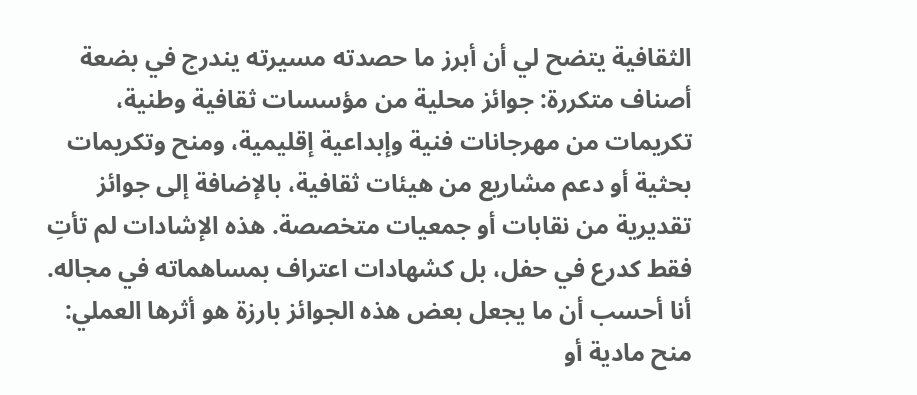الثقافية يتضح لي أن أبرز ما حصدته مسيرته يندرج في بضعة أصناف متكررة: جوائز محلية من مؤسسات ثقافية وطنية، تكريمات من مهرجانات فنية وإبداعية إقليمية، ومنح وتكريمات بحثية أو دعم مشاريع من هيئات ثقافية، بالإضافة إلى جوائز تقديرية من نقابات أو جمعيات متخصصة. هذه الإشادات لم تأتِ فقط كدرع في حفل، بل كشهادات اعتراف بمساهماته في مجاله.
أنا أحسب أن ما يجعل بعض هذه الجوائز بارزة هو أثرها العملي: منح مادية أو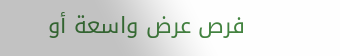فرص عرض واسعة أو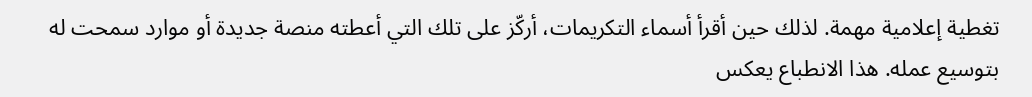تغطية إعلامية مهمة. لذلك حين أقرأ أسماء التكريمات، أركّز على تلك التي أعطته منصة جديدة أو موارد سمحت له بتوسيع عمله. هذا الانطباع يعكس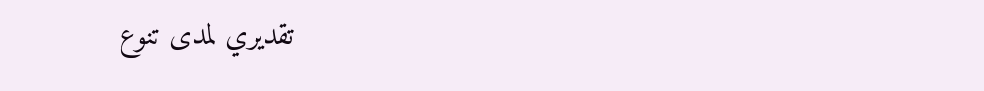تقديري لمدى تنوع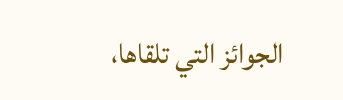الجوائز التي تلقاها،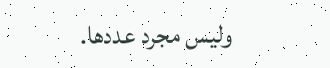وليس مجرد عددها.